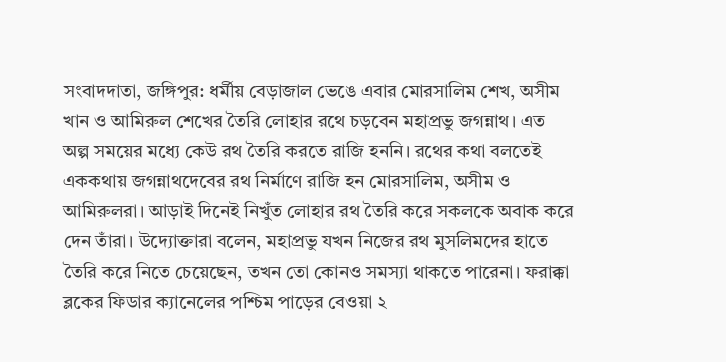সংবাদদাতা, জঙ্গিপুর: ধর্মীয় বেড়াজাল ভেঙে এবার মোরসালিম শেখ, অসীম খান ও আমিরুল শেখের তৈরি লোহার রথে চড়বেন মহাপ্রভু জগন্নাথ। এত অল্প সময়ের মধ্যে কেউ রথ তৈরি করতে রাজি হননি। রথের কথা বলতেই এককথায় জগন্নাথদেবের রথ নির্মাণে রাজি হন মোরসালিম, অসীম ও আমিরুলরা। আড়াই দিনেই নিখুঁত লোহার রথ তৈরি করে সকলকে অবাক করে দেন তাঁরা। উদ্যোক্তারা বলেন, মহাপ্রভু যখন নিজের রথ মুসলিমদের হাতে তৈরি করে নিতে চেয়েছেন, তখন তো কোনও সমস্যা থাকতে পারেনা। ফরাক্কা ব্লকের ফিডার ক্যানেলের পশ্চিম পাড়ের বেওয়া ২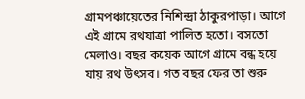গ্রামপঞ্চায়েতের নিশিন্দ্রা ঠাকুরপাড়া। আগে এই গ্রামে রথযাত্রা পালিত হতো। বসতো মেলাও। বছর কয়েক আগে গ্রামে বন্ধ হয়ে যায় রথ উৎসব। গত বছর ফের তা শুরু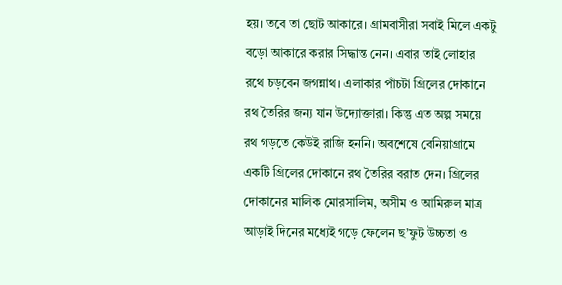হয়। তবে তা ছোট আকারে। গ্রামবাসীরা সবাই মিলে একটু বড়ো আকারে করার সিদ্ধান্ত নেন। এবার তাই লোহার রথে চড়বেন জগন্নাথ। এলাকার পাঁচটা গ্রিলের দোকানে রথ তৈরির জন্য যান উদ্যোক্তারা। কিন্তু এত অল্প সময়ে রথ গড়তে কেউই রাজি হননি। অবশেষে বেনিয়াগ্রামে একটি গ্রিলের দোকানে রথ তৈরির বরাত দেন। গ্রিলের দোকানের মালিক মোরসালিম, অসীম ও আমিরুল মাত্র আড়াই দিনের মধ্যেই গড়ে ফেলেন ছ’ফুট উচ্চতা ও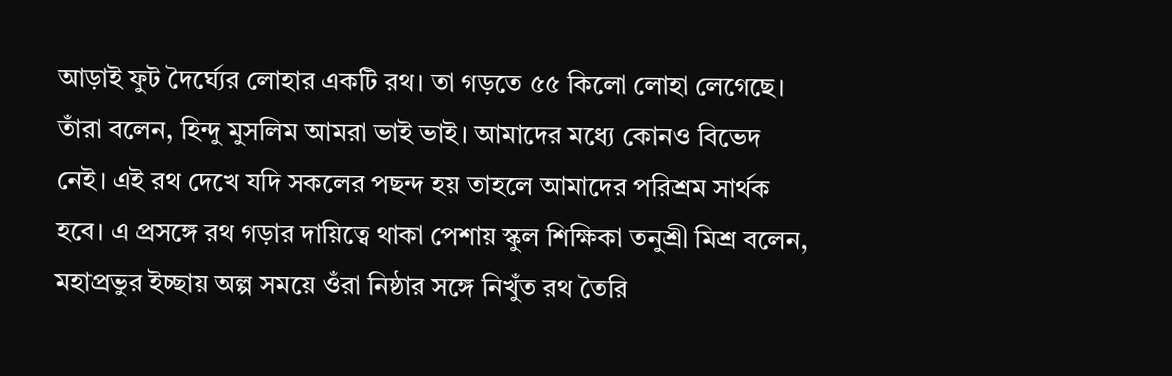আড়াই ফুট দৈর্ঘ্যের লোহার একটি রথ। তা গড়তে ৫৫ কিলো লোহা লেগেছে। তাঁরা বলেন, হিন্দু মুসলিম আমরা ভাই ভাই। আমাদের মধ্যে কোনও বিভেদ নেই। এই রথ দেখে যদি সকলের পছন্দ হয় তাহলে আমাদের পরিশ্রম সার্থক হবে। এ প্রসঙ্গে রথ গড়ার দায়িত্বে থাকা পেশায় স্কুল শিক্ষিকা তনুশ্রী মিশ্র বলেন, মহাপ্রভুর ইচ্ছায় অল্প সময়ে ওঁরা নিষ্ঠার সঙ্গে নিখুঁত রথ তৈরি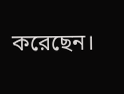করেছেন।